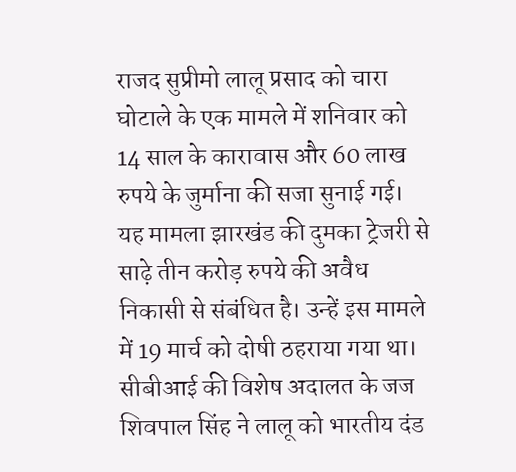राजद सुप्रीमो लालू प्रसाद को चारा घोटाले के एक मामले में शनिवार को 14 साल के कारावास और 60 लाख रुपये के जुर्माना की सजा सुनाई गई। यह मामला झारखंड की दुमका ट्रेजरी से साढ़े तीन करोड़ रुपये की अवैध निकासी से संबंधित है। उन्हें इस मामले में 19 मार्च को दोषी ठहराया गया था।
सीबीआई की विशेष अदालत के जज शिवपाल सिंह ने लालू को भारतीय दंड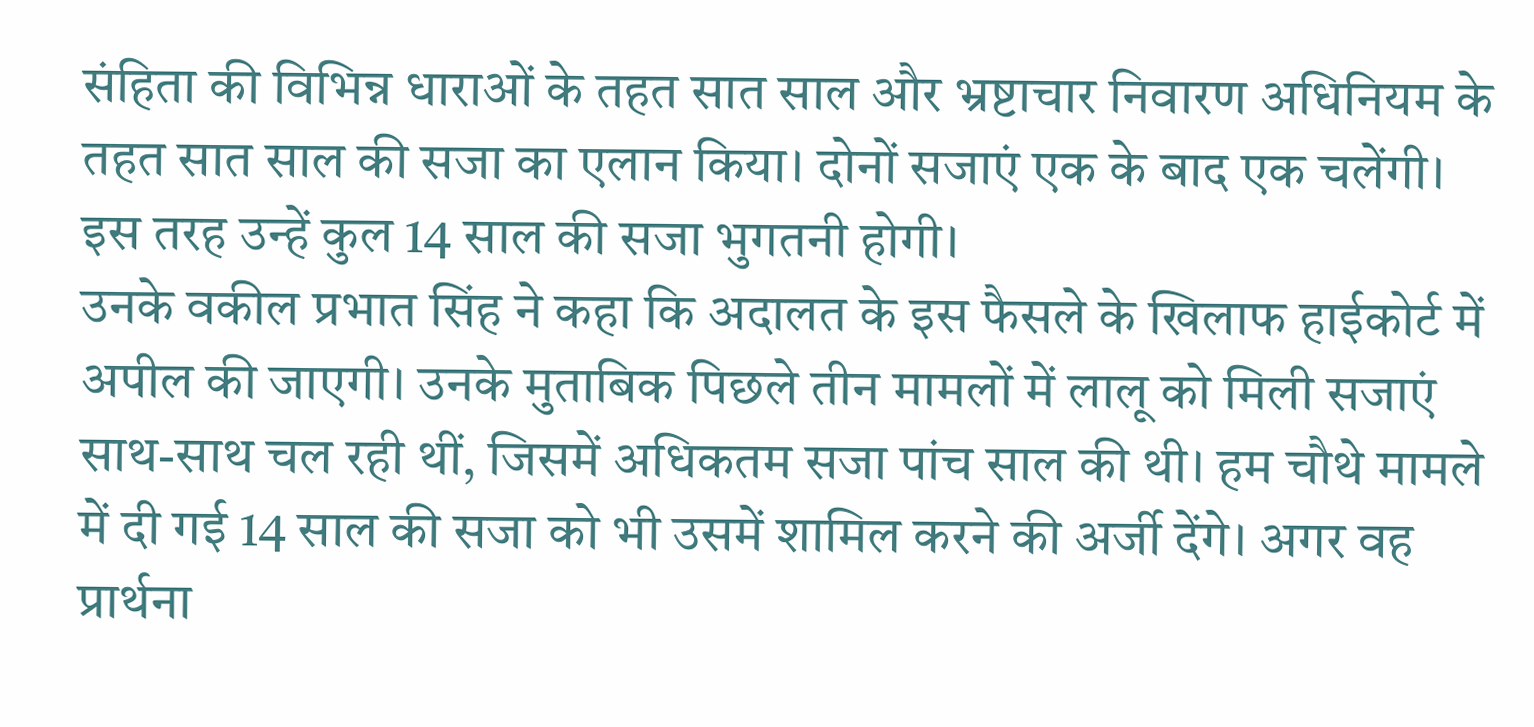संहिता की विभिन्न धाराओं के तहत सात साल और भ्रष्टाचार निवारण अधिनियम के तहत सात साल की सजा का एलान किया। दोनों सजाएं एक के बाद एक चलेंगी। इस तरह उन्हें कुल 14 साल की सजा भुगतनी होगी।
उनके वकील प्रभात सिंह ने कहा कि अदालत के इस फैसले के खिलाफ हाईकोर्ट में अपील की जाएगी। उनके मुताबिक पिछले तीन मामलों में लालू को मिली सजाएं साथ-साथ चल रही थीं, जिसमें अधिकतम सजा पांच साल की थी। हम चौथे मामले में दी गई 14 साल की सजा को भी उसमें शामिल करने की अर्जी देंगे। अगर वह प्रार्थना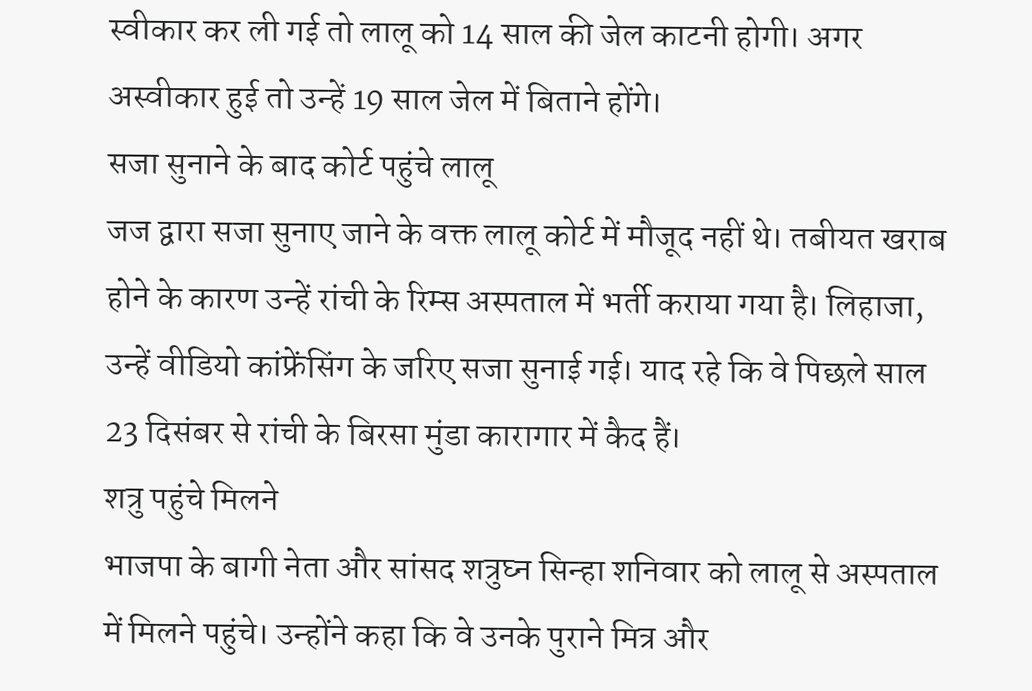स्वीकार कर ली गई तो लालू को 14 साल की जेल काटनी होगी। अगर अस्वीकार हुई तो उन्हें 19 साल जेल में बिताने होंगे।
सजा सुनाने के बाद कोर्ट पहुंचे लालू
जज द्वारा सजा सुनाए जाने के वक्त लालू कोर्ट में मौजूद नहीं थे। तबीयत खराब होने के कारण उन्हें रांची के रिम्स अस्पताल में भर्ती कराया गया है। लिहाजा, उन्हें वीडियो कांफ्रेंसिंग के जरिए सजा सुनाई गई। याद रहे कि वे पिछले साल 23 दिसंबर से रांची के बिरसा मुंडा कारागार में कैद हैं।
शत्रु पहुंचे मिलने
भाजपा के बागी नेता और सांसद शत्रुघ्न सिन्हा शनिवार को लालू से अस्पताल में मिलने पहुंचे। उन्होंने कहा कि वे उनके पुराने मित्र और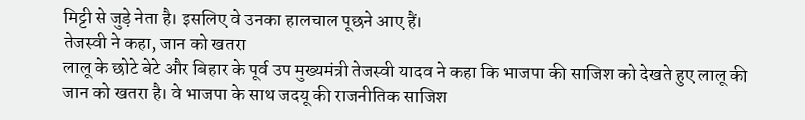मिट्टी से जुड़े नेता है। इसलिए वे उनका हालचाल पूछने आए हैं।
तेजस्वी ने कहा, जान को खतरा
लालू के छोटे बेटे और बिहार के पूर्व उप मुख्यमंत्री तेजस्वी यादव ने कहा कि भाजपा की साजिश को देखते हुए लालू की जान को खतरा है। वे भाजपा के साथ जदयू की राजनीतिक साजिश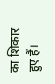का शिकार हुए हैं।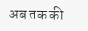अब तक की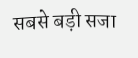सबसे बड़ी सजा